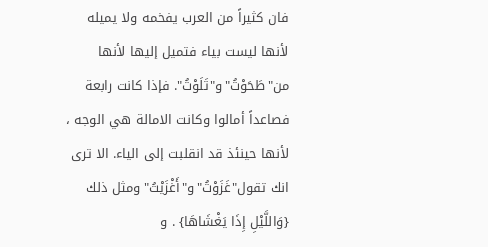فان كثيراً من العرب يفخمه ولا يميله لأنها ليست بياء فتميل إليها لأنها من"طَحَوْتُ"و"تَلَوْتُ". فإذا كانت رابعة فصاعداً أمالوا وكانت الامالة هي الوجه ، لأنها حينئذ قد انقلبت إلى الياء. الا ترى انك تقول"غَزَوْتُ"و"أَغْزَيْتُ"ومثل ذلك {وَاللَّيْلِ إِذَا يَغْشَاهَا} . و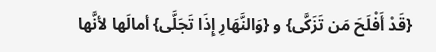{قَدْ أَفْلَحَ مَن تَزَكَّى} و {وَالنَّهَارِ إِذَا تَجَلَّى} أمالَها لأنَّها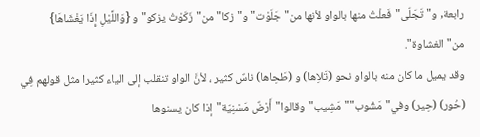رابعة, و"تَجَلّى"فَعلْتُ منها بالواو لأنها من"جَلَوْت"و"زكا"من"زَكَوْتُ يزكو"و {وَاللَّيْلِ إِذَا يَغْشَاهَا} من"الغشاوة".
وقد يميل ما كان منه بالواو نحو (تَلاِها) و (طَحِاها) ناسٌ كثير ، لأنَّ الواو تنقلب إلى الياء كثيرا مثل قولهم فِي (حُور) (حِير) وفي"مَشُوب""مَشِيب"وقالوا"أَرْضٌ مَسْنِيّة"إذا كان يسنوها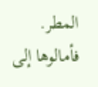المطر. فأمالوها إلى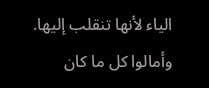الياء لأنها تنقلب إليها.
وأمالوا كل ما كان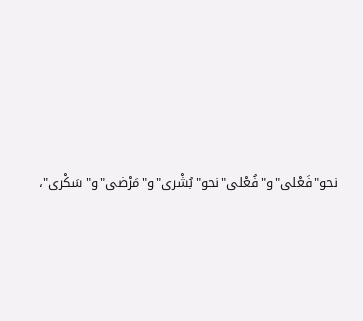نحو"فَعْلى"و"فُعْلى"نحو"بُشْرى"و"مَرْضى"و"سَكْرى"،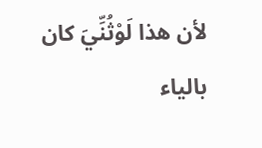لأن هذا لَوْثُنِّيَ كان بالياء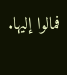فمالوا إليها.